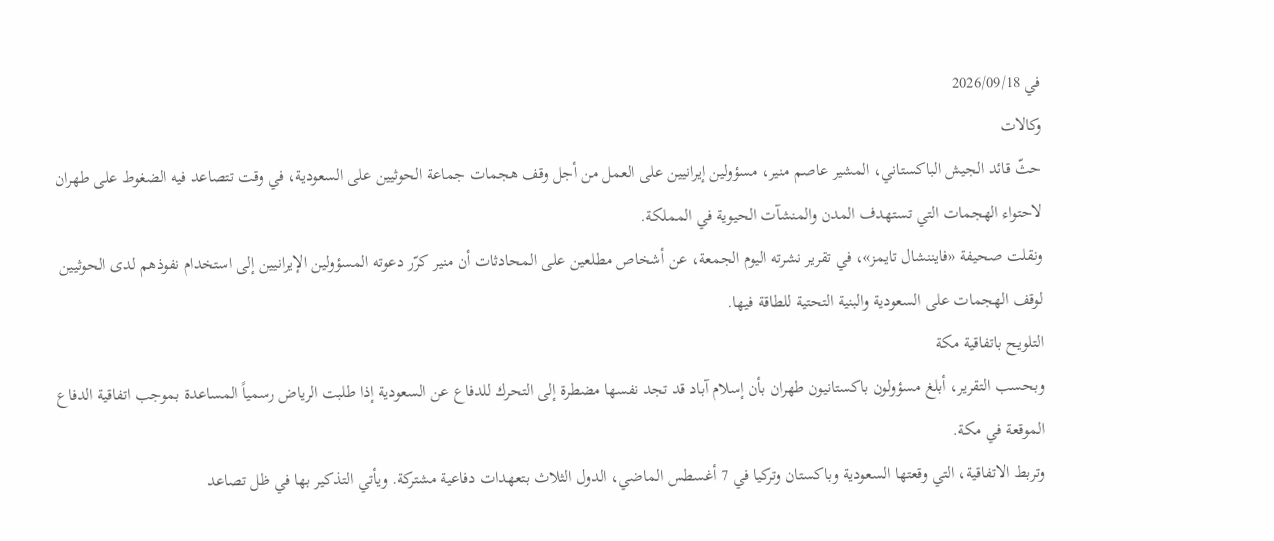في 2026/09/18
وكالات
حثّ قائد الجيش الباكستاني، المشير عاصم منير، مسؤولين إيرانيين على العمل من أجل وقف هجمات جماعة الحوثيين على السعودية، في وقت تتصاعد فيه الضغوط على طهران لاحتواء الهجمات التي تستهدف المدن والمنشآت الحيوية في المملكة.
ونقلت صحيفة «فايننشال تايمز»، في تقرير نشرته اليوم الجمعة، عن أشخاص مطلعين على المحادثات أن منير كرّر دعوته المسؤولين الإيرانيين إلى استخدام نفوذهم لدى الحوثيين لوقف الهجمات على السعودية والبنية التحتية للطاقة فيها.
التلويح باتفاقية مكة
وبحسب التقرير، أبلغ مسؤولون باكستانيون طهران بأن إسلام آباد قد تجد نفسها مضطرة إلى التحرك للدفاع عن السعودية إذا طلبت الرياض رسمياً المساعدة بموجب اتفاقية الدفاع الموقعة في مكة.
وتربط الاتفاقية، التي وقعتها السعودية وباكستان وتركيا في 7 أغسطس الماضي، الدول الثلاث بتعهدات دفاعية مشتركة. ويأتي التذكير بها في ظل تصاعد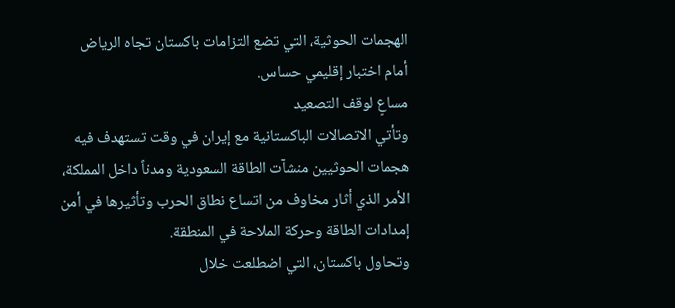الهجمات الحوثية، التي تضع التزامات باكستان تجاه الرياض أمام اختبار إقليمي حساس.
مساعٍ لوقف التصعيد
وتأتي الاتصالات الباكستانية مع إيران في وقت تستهدف فيه هجمات الحوثيين منشآت الطاقة السعودية ومدناً داخل المملكة، الأمر الذي أثار مخاوف من اتساع نطاق الحرب وتأثيرها في أمن إمدادات الطاقة وحركة الملاحة في المنطقة.
وتحاول باكستان، التي اضطلعت خلال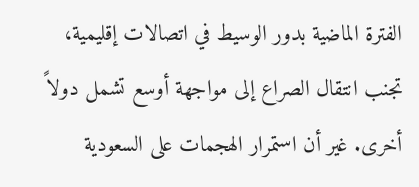الفترة الماضية بدور الوسيط في اتصالات إقليمية، تجنب انتقال الصراع إلى مواجهة أوسع تشمل دولاً أخرى. غير أن استمرار الهجمات على السعودية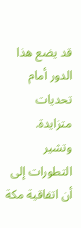قد يضع هذا الدور أمام تحديات متزايدة.
وتشير التطورات إلى أن اتفاقية مكة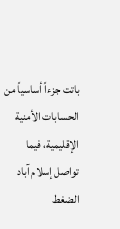باتت جزءاً أساسياً من الحسابات الأمنية الإقليمية، فيما تواصل إسلام آباد الضغط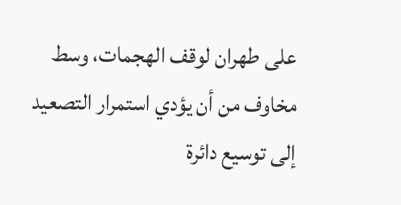على طهران لوقف الهجمات، وسط مخاوف من أن يؤدي استمرار التصعيد إلى توسيع دائرة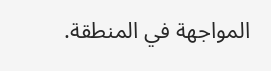المواجهة في المنطقة.